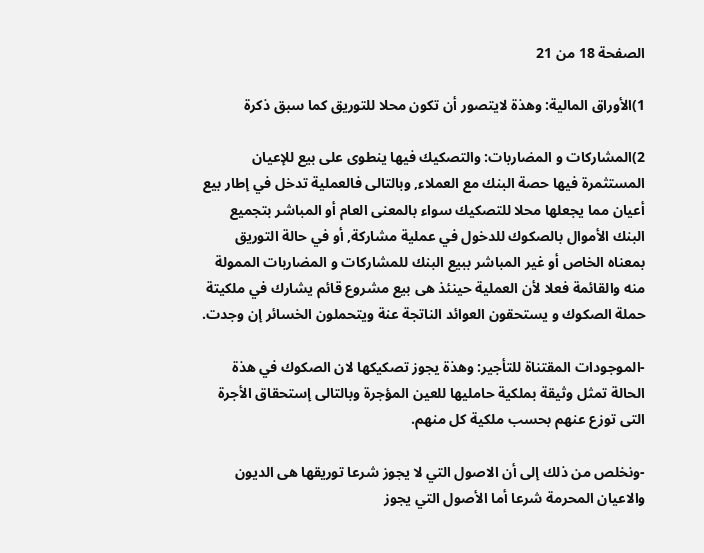الصفحة 18 من 21

1)الأوراق المالية: وهذة لايتصور أن تكون محلا للتوريق كما سبق ذكرة

2)المشاركات و المضاربات: والتصكيك فيها ينطوى على بيع للإعيان المستثمرة فيها حصة البنك مع العملاء, وبالتالى فالعملية تدخل في إطار بيع أعيان مما يجعلها محلا للتصكيك سواء بالمعنى العام أو المباشر بتجميع البنك الأموال بالصكوك للدخول في عملية مشاركة, أو في حالة التوريق بمعناه الخاص أو غير المباشر ببيع البنك للمشاركات و المضاربات الممولة منه والقائمة فعلا لأن العملية حينئذ هى بيع مشروع قائم يشارك في ملكيتة حملة الصكوك و يستحقون العوائد الناتجة عنة ويتحملون الخسائر إن وجدت.

-الموجودات المقتناة للتأجير: وهذة يجوز تصكيكها لان الصكوك في هذة الحالة تمثل وثيقة بملكية حامليها للعين المؤجرة وبالتالى إستحقاق الأجرة التى توزع عنهم بحسب ملكية كل منهم.

-ونخلص من ذلك إلى أن الاصول التي لا يجوز شرعا توريقها هى الديون والاعيان المحرمة شرعا أما الأصول التي يجوز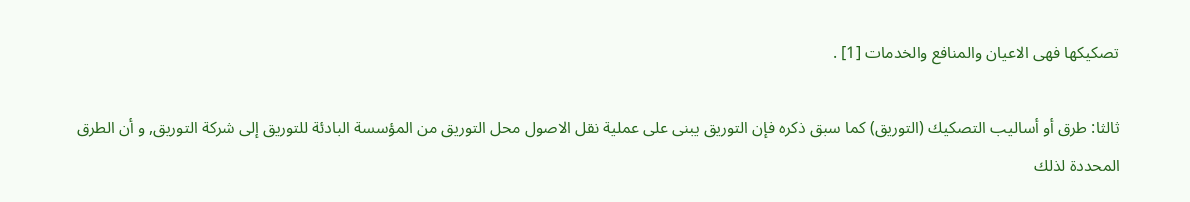تصكيكها فهى الاعيان والمنافع والخدمات [1] .

ثالثا: طرق أو أساليب التصكيك (التوريق) كما سبق ذكره فإن التوريق يبنى على عملية نقل الاصول محل التوريق من المؤسسة البادئة للتوريق إلى شركة التوريق, و أن الطرق المحددة لذلك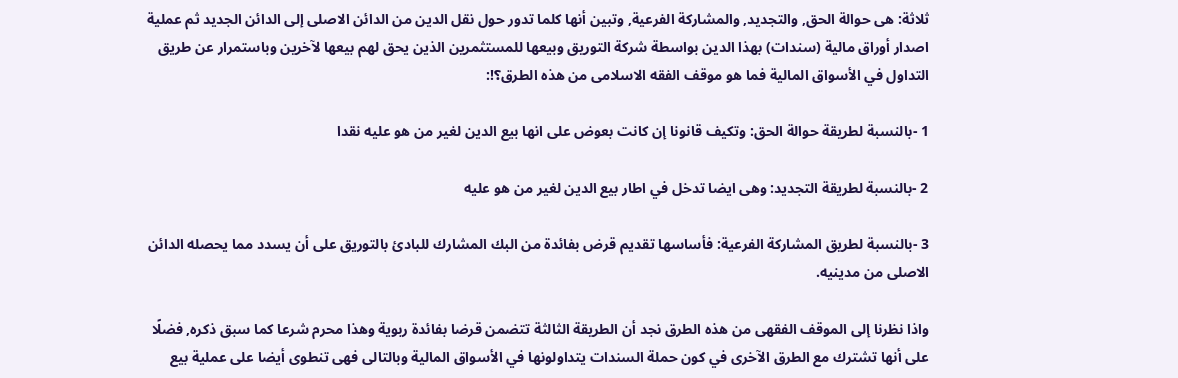ثلاثة: هى حوالة الحق, والتجديد, والمشاركة الفرعية, وتبين أنها كلما تدور حول نقل الدين من الدائن الاصلى إلى الدائن الجديد ثم عملية اصدار أوراق مالية (سندات) بهذا الدين بواسطة شركة التوريق وبيعها للمستثمرين الذين يحق لهم بيعها لآخرين وباستمرار عن طريق التداول في الأسواق المالية فما هو موقف الفقه الاسلامى من هذه الطرق؟!:

1 -بالنسبة لطريقة حوالة الحق: وتكيف قانونا إن كانت بعوض على انها بيع الدين لغير من هو عليه نقدا

2 -بالنسبة لطريقة التجديد: وهى ايضا تدخل في اطار بيع الدين لغير من هو عليه

3 -بالنسبة لطريق المشاركة الفرعية: فأساسها تقديم قرض بفائدة من البك المشارك للبادئ بالتوريق على أن يسدد مما يحصله الدائن الاصلى من مدينيه.

واذا نظرنا إلى الموقف الفقهى من هذه الطرق نجد أن الطريقة الثالثة تتضمن قرضا بفائدة ربوية وهذا محرم شرعا كما سبق ذكره, فضلًا على أنها تشترك مع الطرق الآخرى في كون حملة السندات يتداولونها في الأسواق المالية وبالتالى فهى تنطوى أيضا على عملية بيع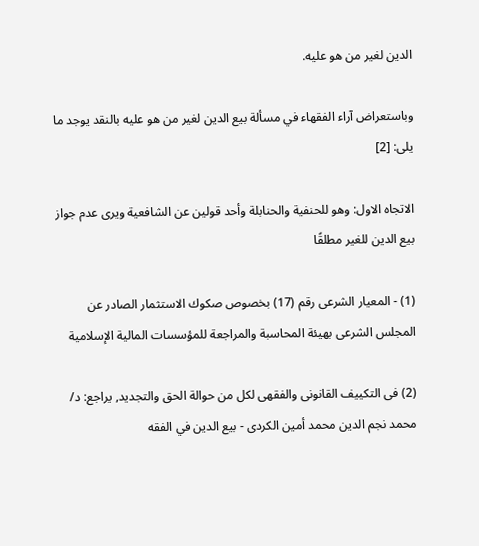الدين لغير من هو عليه.

وباستعراض آراء الفقهاء في مسألة بيع الدين لغير من هو عليه بالنقد يوجد ما يلى: [2]

الاتجاه الاول: وهو للحنفية والحنابلة وأحد قولين عن الشافعية ويرى عدم جواز بيع الدين للغير مطلقًا

(1) - المعيار الشرعى رقم (17) بخصوص صكوك الاستثمار الصادر عن المجلس الشرعى بهيئة المحاسبة والمراجعة للمؤسسات المالية الإسلامية

(2) فى التكييف القانونى والفقهى لكل من حوالة الحق والتجديد, يراجع: د/ محمد نجم الدين محمد أمين الكردى - بيع الدين في الفقه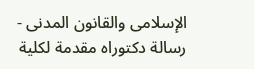الإسلامى والقانون المدنى - رسالة دكتوراه مقدمة لكلية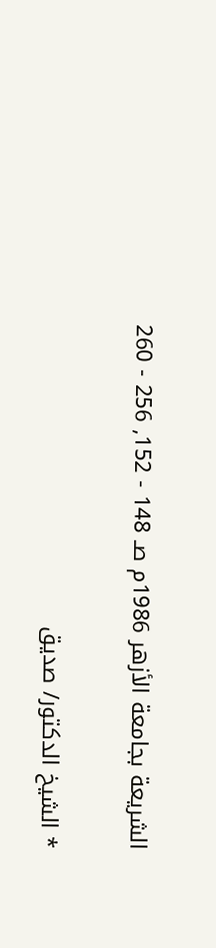الشريعة بجامعة الأزهر 1986م صـ 148 - 152, 256 - 260

* الشيخ الدكتور/ صديق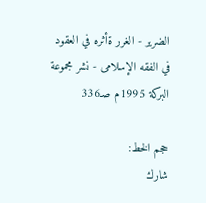الضرير - الغرر ةأثره في العقود في الفقه الإسلامى - نشر مجموعة البركة 1995م صـ336

حجم الخط:
شارك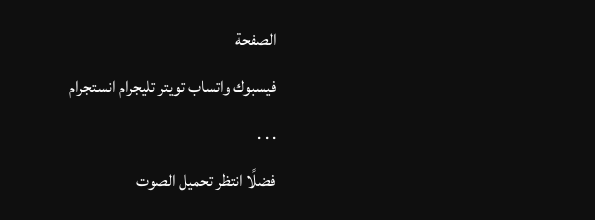الصفحة
فيسبوك واتساب تويتر تليجرام انستجرام
. . .
فضلًا انتظر تحميل الصوت